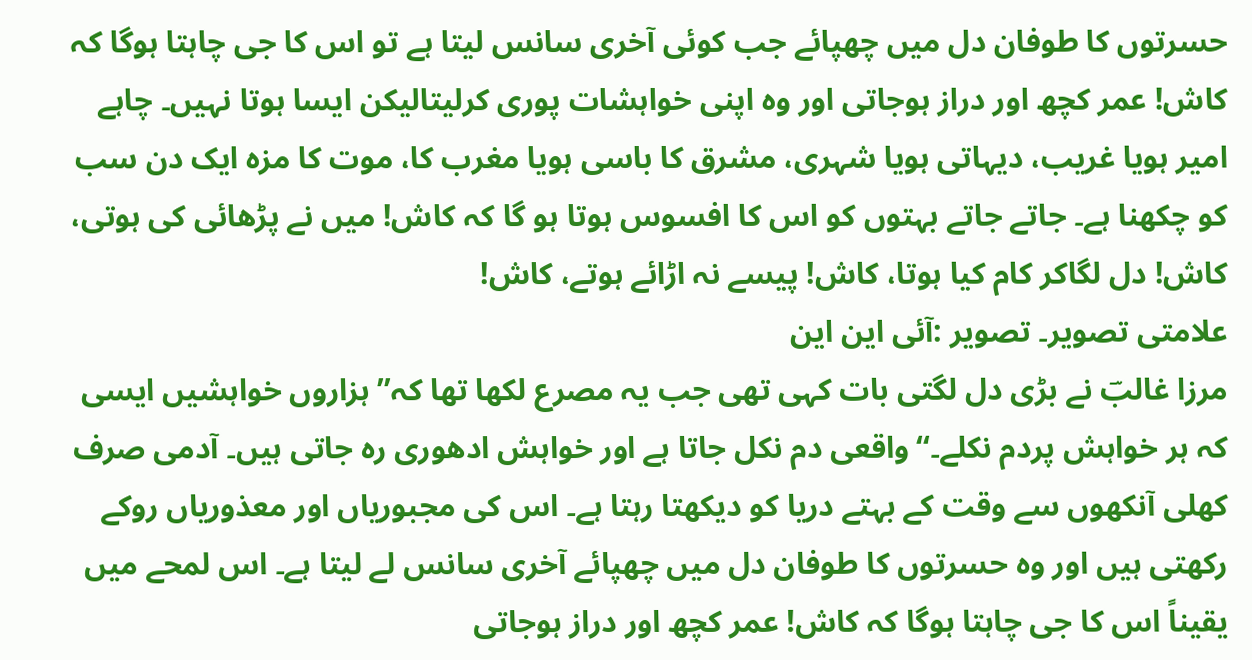حسرتوں کا طوفان دل میں چھپائے جب کوئی آخری سانس لیتا ہے تو اس کا جی چاہتا ہوگا کہ کاش! عمر کچھ اور دراز ہوجاتی اور وہ اپنی خواہشات پوری کرلیتالیکن ایسا ہوتا نہیں۔ چاہے امیر ہویا غریب، دیہاتی ہویا شہری، مشرق کا باسی ہویا مغرب کا، موت کا مزہ ایک دن سب کو چکھنا ہے۔ جاتے جاتے بہتوں کو اس کا افسوس ہوتا ہو گا کہ کاش! میں نے پڑھائی کی ہوتی، کاش! دل لگاکر کام کیا ہوتا، کاش! پیسے نہ اڑائے ہوتے، کاش!
علامتی تصویر۔ تصویر :آئی این این
مرزا غالبؔ نے بڑی دل لگتی بات کہی تھی جب یہ مصرع لکھا تھا کہ’’ ہزاروں خواہشیں ایسی کہ ہر خواہش پردم نکلے۔‘‘واقعی دم نکل جاتا ہے اور خواہش ادھوری رہ جاتی ہیں۔ آدمی صرف کھلی آنکھوں سے وقت کے بہتے دریا کو دیکھتا رہتا ہے۔ اس کی مجبوریاں اور معذوریاں روکے رکھتی ہیں اور وہ حسرتوں کا طوفان دل میں چھپائے آخری سانس لے لیتا ہے۔ اس لمحے میں یقیناً اس کا جی چاہتا ہوگا کہ کاش! عمر کچھ اور دراز ہوجاتی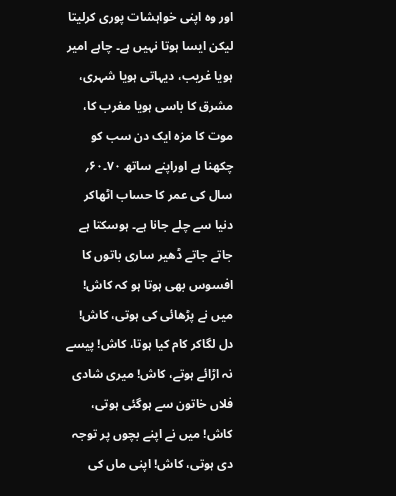اور وہ اپنی خواہشات پوری کرلیتا لیکن ایسا ہوتا نہیں ہے۔ چاہے امیر ہویا غریب، دیہاتی ہویا شہری، مشرق کا باسی ہویا مغرب کا، موت کا مزہ ایک دن سب کو چکھنا ہے اوراپنے ساتھ ۷۰۔۶۰؍ سال کی عمر کا حساب اٹھاکر دنیا سے چلے جانا ہے۔ ہوسکتا ہے جاتے جاتے ڈھیر ساری باتوں کا افسوس بھی ہوتا ہو کہ کاش! میں نے پڑھائی کی ہوتی، کاش! دل لگاکر کام کیا ہوتا، کاش! پیسے نہ اڑائے ہوتے، کاش! میری شادی فلاں خاتون سے ہوگئی ہوتی، کاش! میں نے اپنے بچوں پر توجہ دی ہوتی، کاش! اپنی ماں کی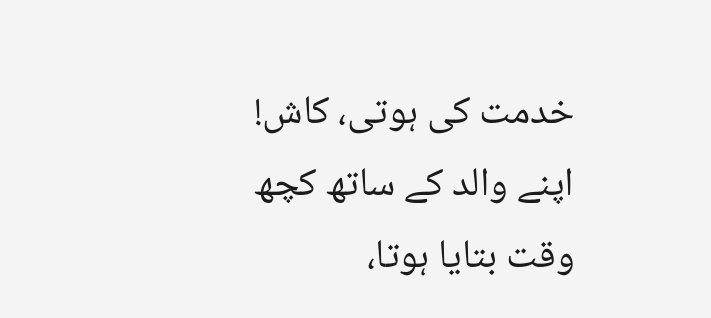خدمت کی ہوتی، کاش! اپنے والد کے ساتھ کچھ وقت بتایا ہوتا،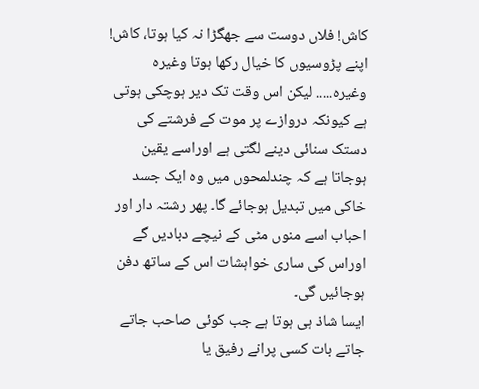کاش! فلاں دوست سے جھگڑا نہ کیا ہوتا، کاش! اپنے پڑوسیوں کا خیال رکھا ہوتا وغیرہ وغیرہ..... لیکن اس وقت تک دیر ہوچکی ہوتی ہے کیونکہ دروازے پر موت کے فرشتے کی دستک سنائی دینے لگتی ہے اوراسے یقین ہوجاتا ہے کہ چندلمحوں میں وہ ایک جسد خاکی میں تبدیل ہوجائے گا۔ پھر رشتہ دار اور احباب اسے منوں مٹی کے نیچے دبادیں گے اوراس کی ساری خواہشات اس کے ساتھ دفن ہوجائیں گی۔
ایسا شاذ ہی ہوتا ہے جب کوئی صاحب جاتے جاتے بات کسی پرانے رفیق یا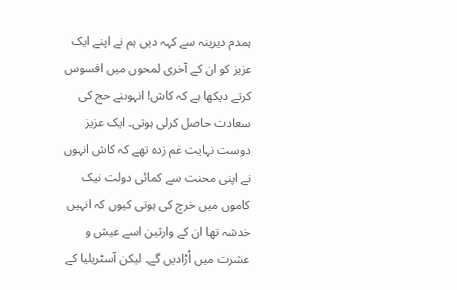ہمدم دیرینہ سے کہہ دیں ہم نے اپنے ایک عزیز کو ان کے آخری لمحوں میں افسوس کرتے دیکھا ہے کہ کاش! انہوںنے حج کی سعادت حاصل کرلی ہوتی۔ ایک عزیز دوست نہایت غم زدہ تھے کہ کاش انہوں نے اپنی محنت سے کمائی دولت نیک کاموں میں خرچ کی ہوتی کیوں کہ انہیں خدشہ تھا ان کے وارثین اسے عیش و عشرت میں اُڑادیں گے۔ لیکن آسٹریلیا کے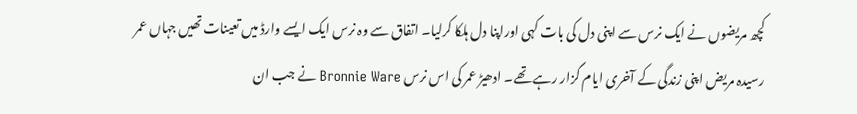کچھ مریضوں نے ایک نرس سے اپنی دل کی بات کہی اوراپنا دل ہلکا کرلیا۔ اتفاق سے وہ نرس ایک ایسے وارڈ میں تعینات تھیں جہاں عمر رسیدہ مریض اپنی زندگی کے آخری ایام گزار رہے تھے۔ ادھیڑ عمر کی اس نرس Bronnie Ware نے جب ان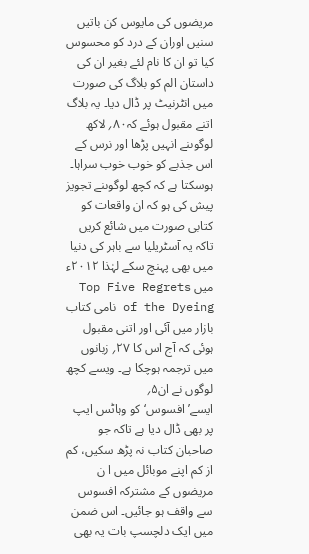مریضوں کی مایوس کن باتیں سنیں اوران کے درد کو محسوس کیا تو ان کا نام لئے بغیر ان کی داستان الم کو بلاگ کی صورت میں انٹرنیٹ پر ڈال دیا۔ یہ بلاگ اتنے مقبول ہوئے کہ۸۰؍ لاکھ لوگوںنے انہیں پڑھا اور نرس کے اس جذبے کو خوب خوب سراہا۔ ہوسکتا ہے کہ کچھ لوگوںنے تجویز پیش کی ہو کہ ان واقعات کو کتابی صورت میں شائع کریں تاکہ یہ آسٹریلیا سے باہر کی دنیا میں بھی پہنچ سکے لہٰذا ۲۰۱۲ء میں Top Five Regrets of the Dyeing نامی کتاب بازار میں آئی اور اتنی مقبول ہوئی کہ آج اس کا ۲۷؍ زبانوں میں ترجمہ ہوچکا ہے۔ ویسے کچھ لوگوں نے ان۵؍ ایسے’افسوس‘کو وہاٹس ایپ پر بھی ڈال دیا ہے تاکہ جو صاحبان کتاب نہ پڑھ سکیں، کم از کم اپنے موبائل میں ا ن مریضوں کے مشترکہ افسوس سے واقف ہو جائیں۔ اس ضمن میں ایک دلچسپ بات یہ بھی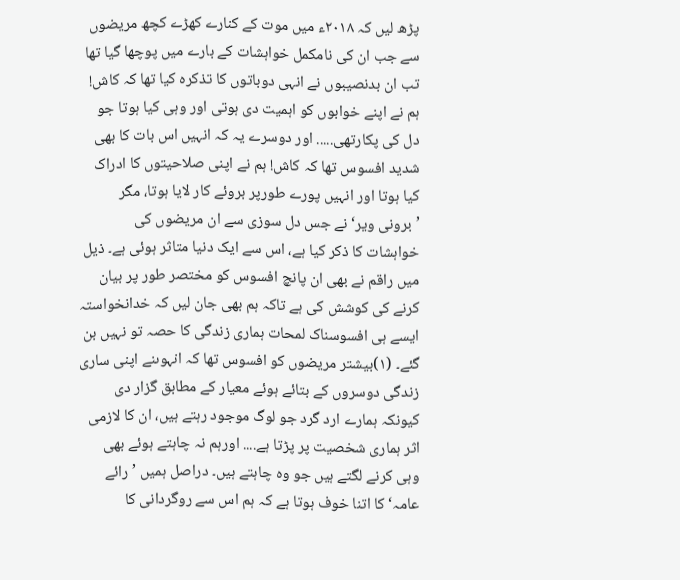پڑھ لیں کہ ۲۰۱۸ء میں موت کے کنارے کھڑے کچھ مریضوں سے جب ان کی نامکمل خواہشات کے بارے میں پوچھا گیا تھا تب ان بدنصیبوں نے انہی دوباتوں کا تذکرہ کیا تھا کہ کاش! ہم نے اپنے خوابوں کو اہمیت دی ہوتی اور وہی کیا ہوتا جو دل کی پکارتھی..... اور دوسرے یہ کہ انہیں اس بات کا بھی شدید افسوس تھا کہ کاش! ہم نے اپنی صلاحیتوں کا ادراک کیا ہوتا اور انہیں پورے طورپر بروئے کار لایا ہوتا، مگر ’برونی ویر‘ نے جس دل سوزی سے ان مریضوں کی خواہشات کا ذکر کیا ہے، اس سے ایک دنیا متاثر ہوئی ہے۔ ذیل میں راقم نے بھی ان پانچ افسوس کو مختصر طور پر بیان کرنے کی کوشش کی ہے تاکہ ہم بھی جان لیں کہ خدانخواستہ ایسے ہی افسوسناک لمحات ہماری زندگی کا حصہ تو نہیں بن گئے۔ (۱)بیشتر مریضوں کو افسوس تھا کہ انہوںنے اپنی ساری زندگی دوسروں کے بتائے ہوئے معیار کے مطابق گزار دی کیونکہ ہمارے ارد گرد جو لوگ موجود رہتے ہیں، ان کا لازمی اثر ہماری شخصیت پر پڑتا ہے.... اورہم نہ چاہتے ہوئے بھی وہی کرنے لگتے ہیں جو وہ چاہتے ہیں۔ دراصل ہمیں ’رائے عامہ‘ کا اتنا خوف ہوتا ہے کہ ہم اس سے روگردانی کا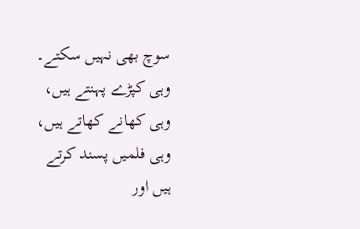سوچ بھی نہیں سکتے۔ وہی کپڑے پہنتے ہیں، وہی کھانے کھاتے ہیں، وہی فلمیں پسند کرتے ہیں اور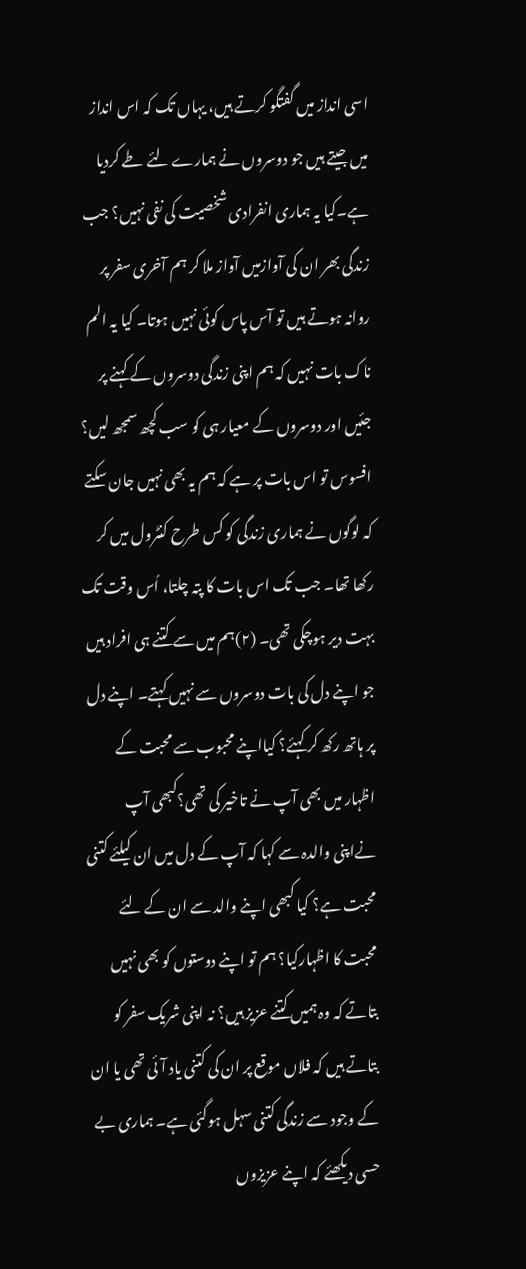اسی انداز میں گفتگو کرتے ہیں، یہاں تک کہ اس انداز میں جیتے ہیں جو دوسروں نے ہمارے لئے طے کردیا ہے۔کیا یہ ہماری انفرادی شخصیت کی نفی نہیں؟ جب زندگی بھر ان کی آوازمیں آواز ملا کر ہم آخری سفر پر روانہ ہوتے ہیں تو آس پاس کوئی نہیں ہوتا۔ کیا یہ الم ناک بات نہیں کہ ہم اپنی زندگی دوسروں کے کہنے پر جئیں اور دوسروں کے معیار ہی کو سب کچھ سمجھ لیں؟ افسوس تو اس بات پر ہے کہ ہم یہ بھی نہیں جان سکتے کہ لوگوں نے ہماری زندگی کو کس طرح کنٹرول میں کر رکھا تھا۔ جب تک اس بات کا پتہ چلتا، اُس وقت تک بہت دیر ہوچکی تھی۔ (۲)ہم میں سے کتنے ہی افراد ہیں جو اپنے دل کی بات دوسروں سے نہیں کہتے۔ اپنے دل پر ہاتھ رکھ کر کہئے؟ کیااپنے محبوب سے محبت کے اظہار میں بھی آپ نے تاخیر کی تھی؟کبھی آپ نےاپنی والدہ سے کہا کہ آپ کے دل میں ان کیلئے کتنی محبت ہے؟ کیا کبھی اپنے والد سے ان کے لئے محبت کا اظہارکیا؟ ہم تو اپنے دوستوں کو بھی نہیں بتاتے کہ وہ ہمیں کتنے عزیز ہیں؟ نہ اپنی شریک سفر کو بتاتے ہیں کہ فلاں موقع پر ان کی کتنی یاد آئی تھی یا ان کے وجود سے زندگی کتنی سہل ہوگئی ہے۔ ہماری بے حسی دیکھئے کہ اپنے عزیزوں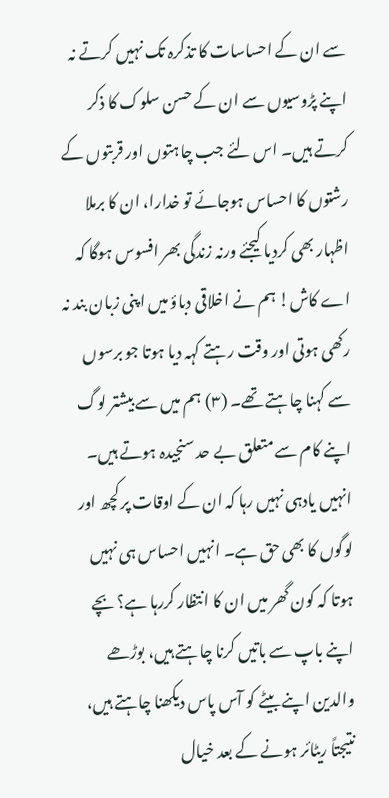سے ان کے احساسات کا تذکرہ تک نہیں کرتے نہ اپنے پڑوسیوں سے ان کے حسن سلوک کا ذکر کرتے ہیں۔ اس لئے جب چاہتوں اور قربتوں کے رشتوں کا احساس ہوجائے تو خدارا، ان کا برملا اظہار بھی کردیا کیجئے ورنہ زندگی بھر افسوس ہوگا کہ اے کاش! ہم نے اخلاقی دباؤ میں اپنی زبان بند نہ رکھی ہوتی اور وقت رہتے کہہ دیا ہوتا جو برسوں سے کہنا چاہتے تھے۔ (۳) ہم میں سے بیشتر لوگ اپنے کام سے متعلق بے حد سنجیدہ ہوتے ہیں۔ انہیں یادہی نہیں رہا کہ ان کے اوقات پر کچھ اور لوگوں کا بھی حق ہے۔ انہیں احساس ہی نہیں ہوتا کہ کون گھر میں ان کا انتظار کررہا ہے؟ بچے اپنے باپ سے باتیں کرنا چاہتے ہیں، بوڑھے والدین اپنے بیٹے کو آس پاس دیکھنا چاہتے ہیں، نتیجتاً ریٹائر ہونے کے بعد خیال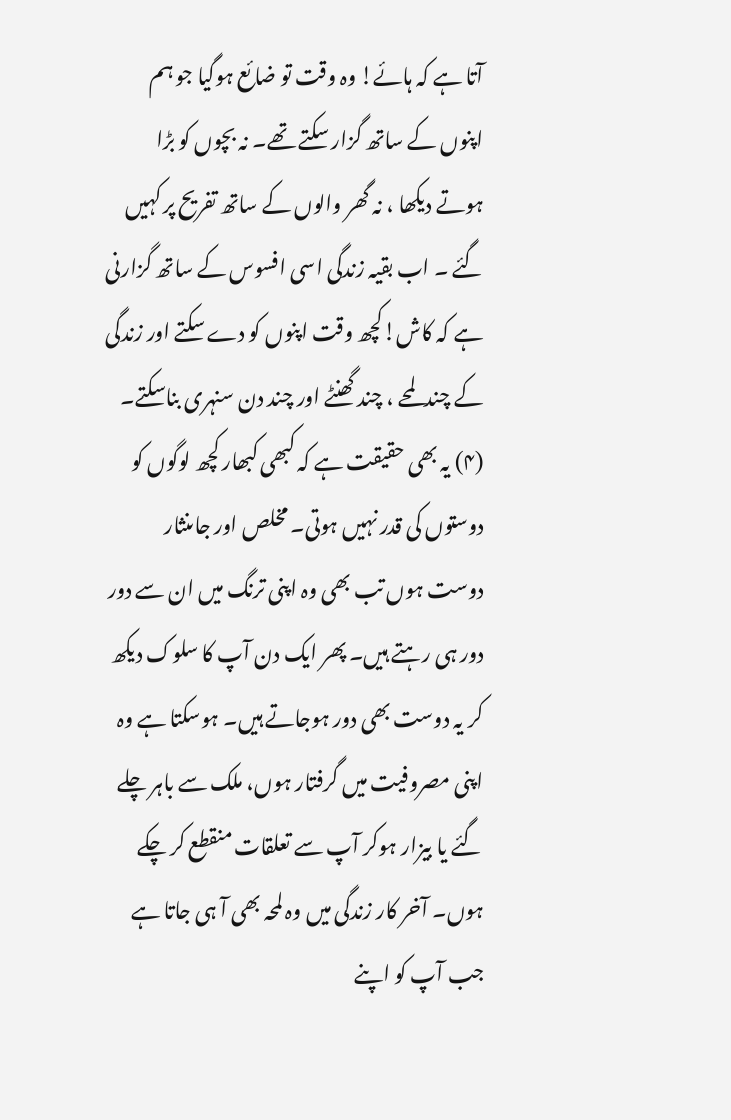آتا ہے کہ ہائے! وہ وقت تو ضائع ہوگیا جو ہم اپنوں کے ساتھ گزار سکتے تھے۔ نہ بچوں کو بڑا ہوتے دیکھا ، نہ گھر والوں کے ساتھ تفریح پر کہیں گئے ۔ اب بقیہ زندگی اسی افسوس کے ساتھ گزارنی ہے کہ کاش!کچھ وقت اپنوں کو دے سکتے اور زندگی کے چندلمحے ، چند گھنٹے اور چند دن سنہری بناسکتے۔ (۴) یہ بھی حقیقت ہے کہ کبھی کبھار کچھ لوگوں کو دوستوں کی قدر نہیں ہوتی۔ مخلص اور جاںنثار دوست ہوں تب بھی وہ اپنی ترنگ میں ان سے دور دور ہی رہتے ہیں۔ پھر ایک دن آپ کا سلوک دیکھ کر یہ دوست بھی دور ہوجاتے ہیں۔ ہوسکتا ہے وہ اپنی مصروفیت میں گرفتار ہوں، ملک سے باہر چلے گئے یا بیزار ہوکر آپ سے تعلقات منقطع کر چکے ہوں۔ آخر کار زندگی میں وہ لمحہ بھی آ ہی جاتا ہے جب آپ کو اپنے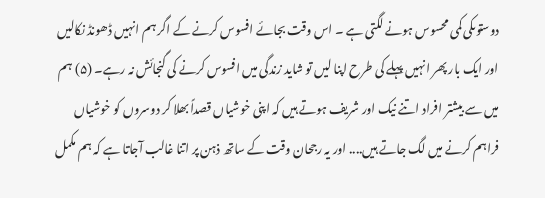دوستوںکی کمی محسوس ہونے لگتی ہے ۔ اس وقت بجائے افسوس کرنے کے اگر ہم انہیں ڈھونڈ نکالیں اور ایک بار پھر انہیں پہلے کی طرح اپنا لیں تو شاید زندگی میں افسوس کرنے کی گنجائش نہ رہے۔ (۵) ہم میں سے بیشتر افراد اتنے نیک اور شریف ہوتے ہیں کہ اپنی خوشیاں قصداً بھلا کر دوسروں کو خوشیاں فراہم کرنے میں لگ جاتے ہیں.... اور یہ رجحان وقت کے ساتھ ذہن پر اتنا غالب آجاتا ہے کہ ہم مکمل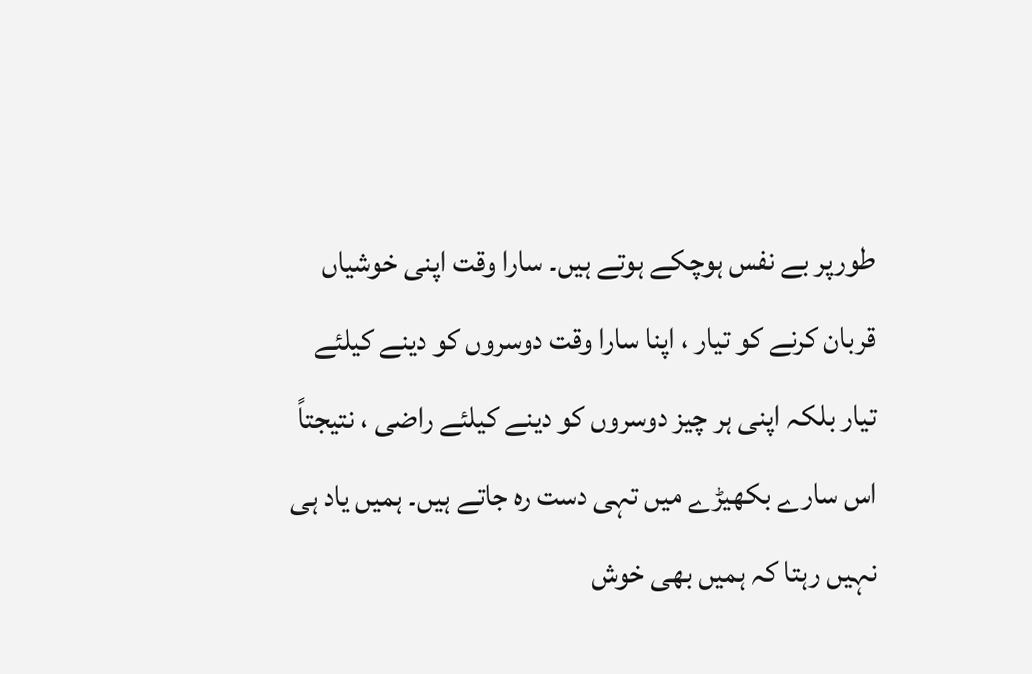طورپر بے نفس ہوچکے ہوتے ہیں۔ سارا وقت اپنی خوشیاں قربان کرنے کو تیار ، اپنا سارا وقت دوسروں کو دینے کیلئے تیار بلکہ اپنی ہر چیز دوسروں کو دینے کیلئے راضی ، نتیجتاً اس سارے بکھیڑے میں تہی دست رہ جاتے ہیں۔ ہمیں یاد ہی نہیں رہتا کہ ہمیں بھی خوش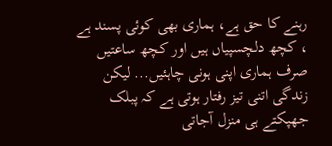رہنے کا حق ہے، ہماری بھی کوئی پسند ہے ، کچھ دلچسپیاں ہیں اور کچھ ساعتیں صرف ہماری اپنی ہونی چاہئیں... لیکن زندگی اتنی تیز رفتار ہوتی ہے کہ پبلک جھپکتے ہی منزل آجاتی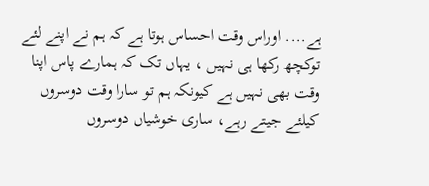ہے.... اوراس وقت احساس ہوتا ہے کہ ہم نے اپنے لئے توکچھ رکھا ہی نہیں ، یہاں تک کہ ہمارے پاس اپنا وقت بھی نہیں ہے کیونکہ ہم تو سارا وقت دوسروں کیلئے جیتے رہے، ساری خوشیاں دوسروں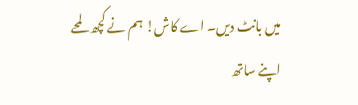میں بانٹ دیں۔ اے کاش! ہم نے کچھ لمحے اپنے ساتھ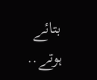بتائے ہوتے..